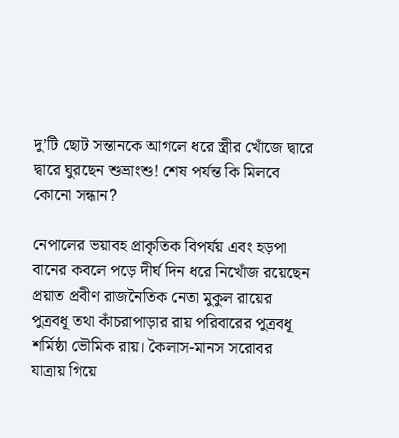দু’টি ছোট সন্তানকে আগলে ধরে স্ত্রীর খোঁজে দ্বারে দ্বারে ঘুরছেন শুভ্রাংশু! শেষ পর্যন্ত কি মিলবে কোনো সন্ধান?

নেপালের ভয়াবহ প্রাকৃতিক বিপর্যয় এবং হড়পা বানের কবলে পড়ে দীর্ঘ দিন ধরে নিখোঁজ রয়েছেন প্রয়াত প্রবীণ রাজনৈতিক নেতা মুকুল রায়ের পুত্রবধূ তথা কাঁচরাপাড়ার রায় পরিবারের পুত্রবধূ শর্মিষ্ঠা ভৌমিক রায়। কৈলাস-মানস সরোবর যাত্রায় গিয়ে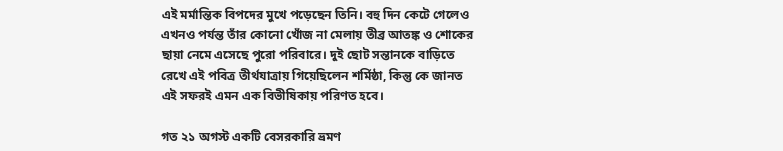এই মর্মান্তিক বিপদের মুখে পড়েছেন তিনি। বহু দিন কেটে গেলেও এখনও পর্যন্ত তাঁর কোনো খোঁজ না মেলায় তীব্র আতঙ্ক ও শোকের ছায়া নেমে এসেছে পুরো পরিবারে। দুই ছোট সন্তানকে বাড়িতে রেখে এই পবিত্র তীর্থযাত্রায় গিয়েছিলেন শর্মিষ্ঠা, কিন্তু কে জানত এই সফরই এমন এক বিভীষিকায় পরিণত হবে।

গত ২১ অগস্ট একটি বেসরকারি ভ্রমণ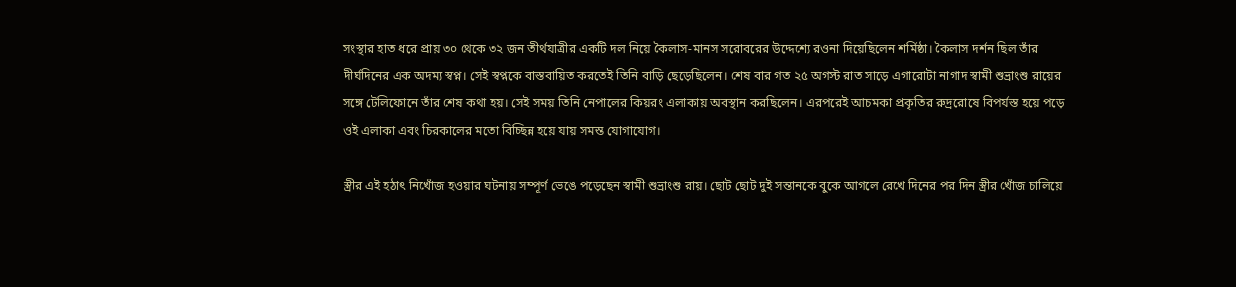সংস্থার হাত ধরে প্রায় ৩০ থেকে ৩২ জন তীর্থযাত্রীর একটি দল নিয়ে কৈলাস-মানস সরোবরের উদ্দেশ্যে রওনা দিয়েছিলেন শর্মিষ্ঠা। কৈলাস দর্শন ছিল তাঁর দীর্ঘদিনের এক অদম্য স্বপ্ন। সেই স্বপ্নকে বাস্তবায়িত করতেই তিনি বাড়ি ছেড়েছিলেন। শেষ বার গত ২৫ অগস্ট রাত সাড়ে এগারোটা নাগাদ স্বামী শুভ্রাংশু রায়ের সঙ্গে টেলিফোনে তাঁর শেষ কথা হয়। সেই সময় তিনি নেপালের কিয়রং এলাকায় অবস্থান করছিলেন। এরপরেই আচমকা প্রকৃতির রুদ্ররোষে বিপর্যস্ত হয়ে পড়ে ওই এলাকা এবং চিরকালের মতো বিচ্ছিন্ন হয়ে যায় সমস্ত যোগাযোগ।

স্ত্রীর এই হঠাৎ নিখোঁজ হওয়ার ঘটনায় সম্পূর্ণ ভেঙে পড়েছেন স্বামী শুভ্রাংশু রায়। ছোট ছোট দুই সন্তানকে বুকে আগলে রেখে দিনের পর দিন স্ত্রীর খোঁজ চালিয়ে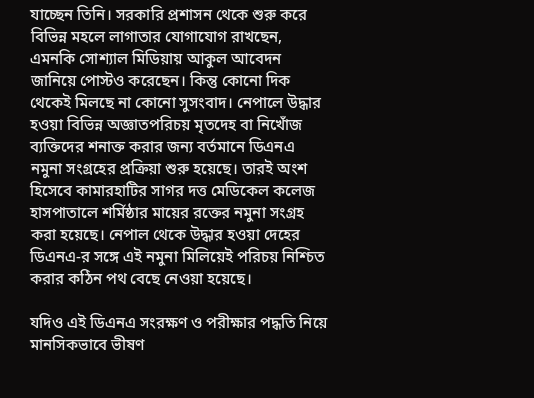যাচ্ছেন তিনি। সরকারি প্রশাসন থেকে শুরু করে বিভিন্ন মহলে লাগাতার যোগাযোগ রাখছেন, এমনকি সোশ্যাল মিডিয়ায় আকুল আবেদন জানিয়ে পোস্টও করেছেন। কিন্তু কোনো দিক থেকেই মিলছে না কোনো সুসংবাদ। নেপালে উদ্ধার হওয়া বিভিন্ন অজ্ঞাতপরিচয় মৃতদেহ বা নিখোঁজ ব্যক্তিদের শনাক্ত করার জন্য বর্তমানে ডিএনএ নমুনা সংগ্রহের প্রক্রিয়া শুরু হয়েছে। তারই অংশ হিসেবে কামারহাটির সাগর দত্ত মেডিকেল কলেজ হাসপাতালে শর্মিষ্ঠার মায়ের রক্তের নমুনা সংগ্রহ করা হয়েছে। নেপাল থেকে উদ্ধার হওয়া দেহের ডিএনএ-র সঙ্গে এই নমুনা মিলিয়েই পরিচয় নিশ্চিত করার কঠিন পথ বেছে নেওয়া হয়েছে।

যদিও এই ডিএনএ সংরক্ষণ ও পরীক্ষার পদ্ধতি নিয়ে মানসিকভাবে ভীষণ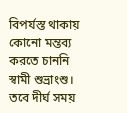বিপর্যস্ত থাকায় কোনো মন্তব্য করতে চাননি স্বামী শুভ্রাংশু। তবে দীর্ঘ সময়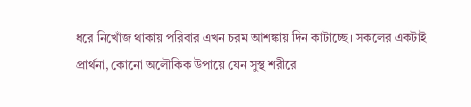ধরে নিখোঁজ থাকায় পরিবার এখন চরম আশঙ্কায় দিন কাটাচ্ছে। সকলের একটাই প্রার্থনা, কোনো অলৌকিক উপায়ে যেন সুস্থ শরীরে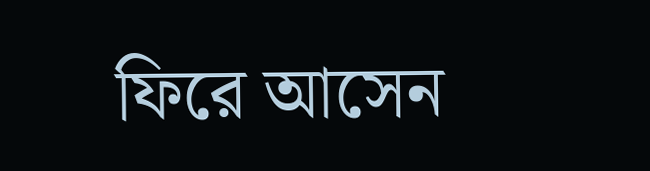ফিরে আসেন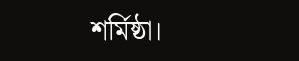শর্মিষ্ঠা।